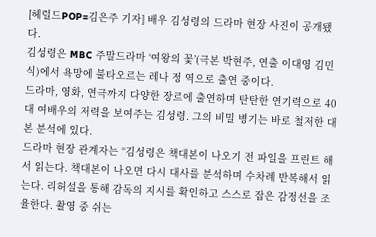[헤럴드POP=김은주 기자] 배우 김성령의 드라마 현장 사진이 공개됐다.
김성령은 MBC 주말드라마 ‘여왕의 꽃’(극본 박현주, 연출 이대영 김민식)에서 욕망에 불타오르는 레나 정 역으로 출연 중이다.
드라마, 영화, 연극까지 다양한 장르에 출연하며 탄탄한 연기력으로 40대 여배우의 저력을 보여주는 김성령. 그의 비밀 병기는 바로 철저한 대본 분석에 있다.
드라마 현장 관계자는 “김성령은 책대본이 나오기 전 파일을 프린트 해서 읽는다. 책대본이 나오면 다시 대사를 분석하며 수차례 반복해서 읽는다. 리허설을 통해 감독의 지시를 확인하고 스스로 잡은 감정선을 조율한다. 촬영 중 쉬는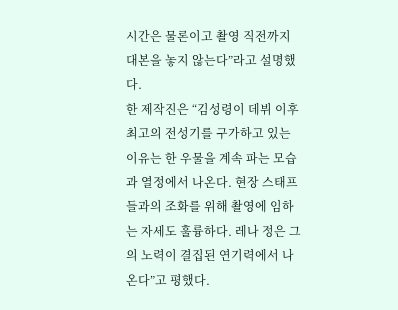시간은 물론이고 촬영 직전까지 대본을 놓지 않는다”라고 설명했다.
한 제작진은 “김성령이 데뷔 이후 최고의 전성기를 구가하고 있는 이유는 한 우물을 계속 파는 모습과 열정에서 나온다. 현장 스태프들과의 조화를 위해 촬영에 임하는 자세도 훌륭하다. 레나 정은 그의 노력이 결집된 연기력에서 나온다”고 평했다.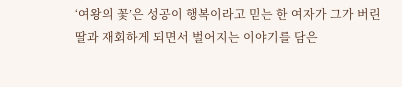‘여왕의 꽃’은 성공이 행복이라고 믿는 한 여자가 그가 버린 딸과 재회하게 되면서 벌어지는 이야기를 담은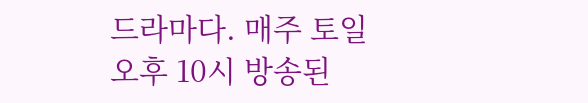드라마다. 매주 토일 오후 10시 방송된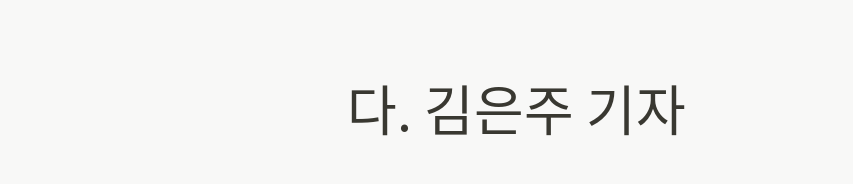다. 김은주 기자